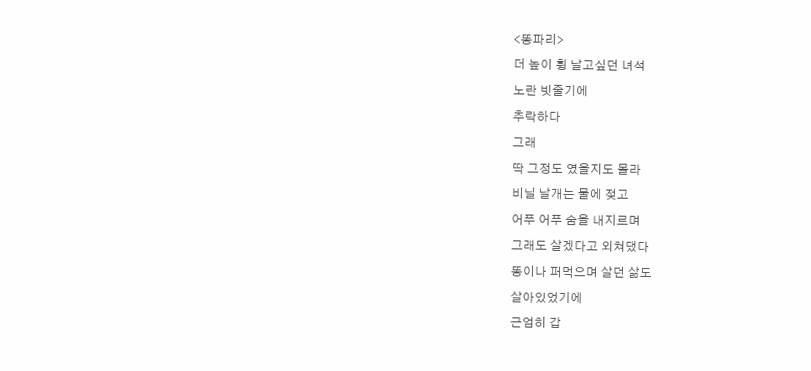<똥파리>
더 높이 휭 날고싶던 녀석
노란 빗줄기에
추락하다
그래
딱 그정도 였을지도 몰라
비닐 날개는 물에 젖고
어푸 어푸 숨을 내지르며
그래도 살겠다고 외쳐댔다
똥이나 퍼먹으며 살던 삶도
살아있었기에
근엄히 갑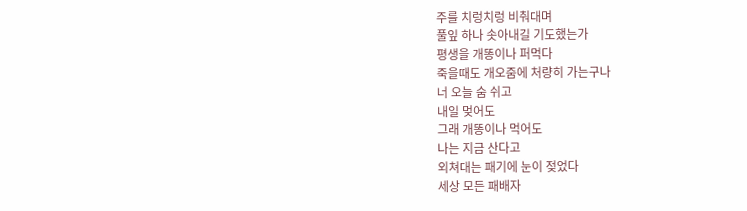주를 치렁치렁 비춰대며
풀잎 하나 솟아내길 기도했는가
평생을 개똥이나 퍼먹다
죽을때도 개오줌에 처량히 가는구나
너 오늘 숨 쉬고
내일 멎어도
그래 개똥이나 먹어도
나는 지금 산다고
외쳐대는 패기에 눈이 젖었다
세상 모든 패배자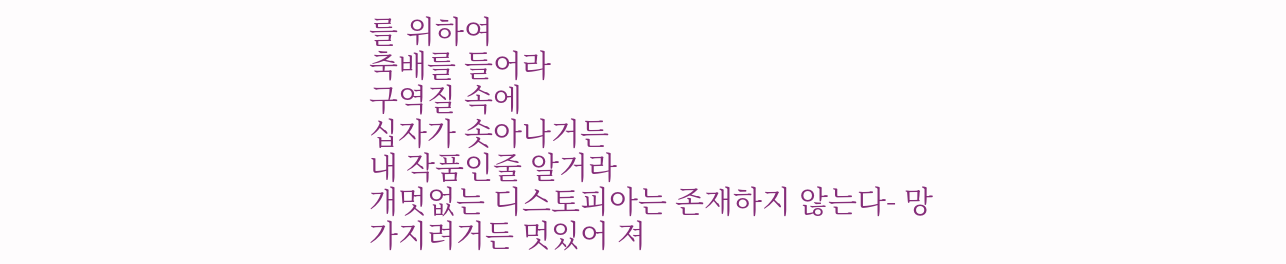를 위하여
축배를 들어라
구역질 속에
십자가 솟아나거든
내 작품인줄 알거라
개멋없는 디스토피아는 존재하지 않는다- 망가지려거든 멋있어 져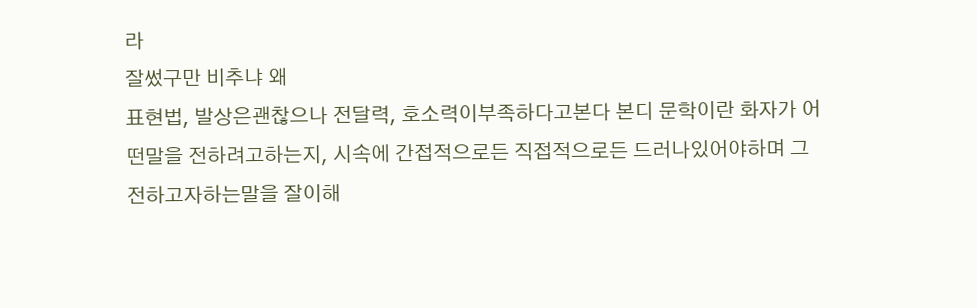라
잘썼구만 비추냐 왜
표현법, 발상은괜찮으나 전달력, 호소력이부족하다고본다 본디 문학이란 화자가 어떤말을 전하려고하는지, 시속에 간접적으로든 직접적으로든 드러나있어야하며 그 전하고자하는말을 잘이해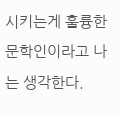시키는게 훌륭한문학인이라고 나는 생각한다.